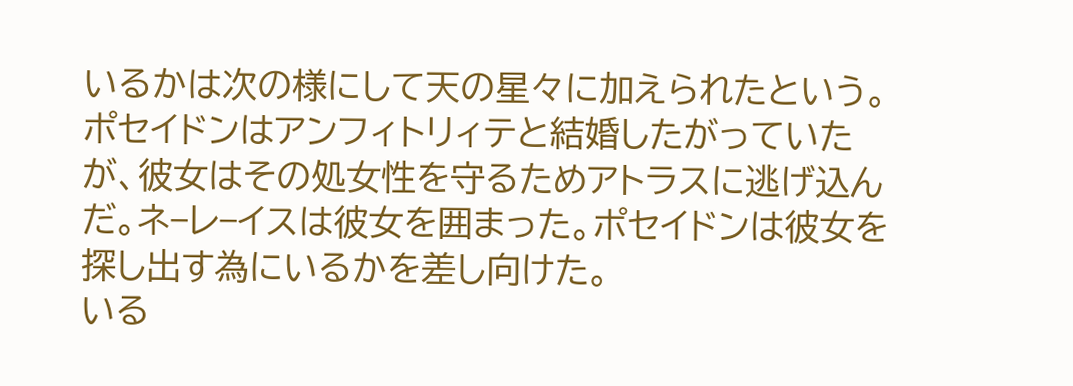いるかは次の様にして天の星々に加えられたという。ポセイドンはアンフィトリィテと結婚したがっていたが、彼女はその処女性を守るためアトラスに逃げ込んだ。ネ−レ−イスは彼女を囲まった。ポセイドンは彼女を探し出す為にいるかを差し向けた。
いる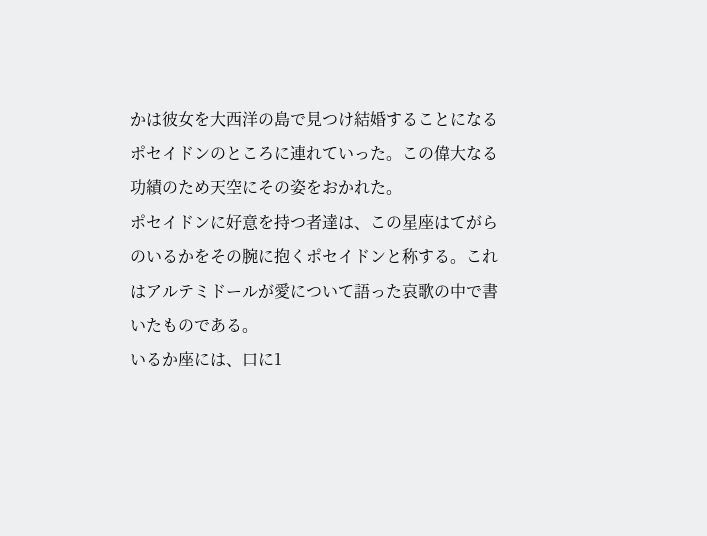かは彼女を大西洋の島で見つけ結婚することになるポセイドンのところに連れていった。この偉大なる功績のため天空にその姿をおかれた。
ポセイドンに好意を持つ者達は、この星座はてがらのいるかをその腕に抱くポセイドンと称する。これはアルテミドールが愛について語った哀歌の中で書いたものである。
いるか座には、口に1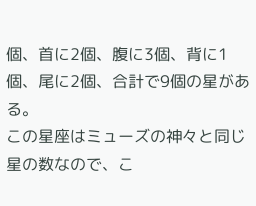個、首に2個、腹に3個、背に1個、尾に2個、合計で9個の星がある。
この星座はミューズの神々と同じ星の数なので、こ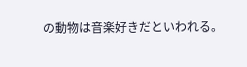の動物は音楽好きだといわれる。